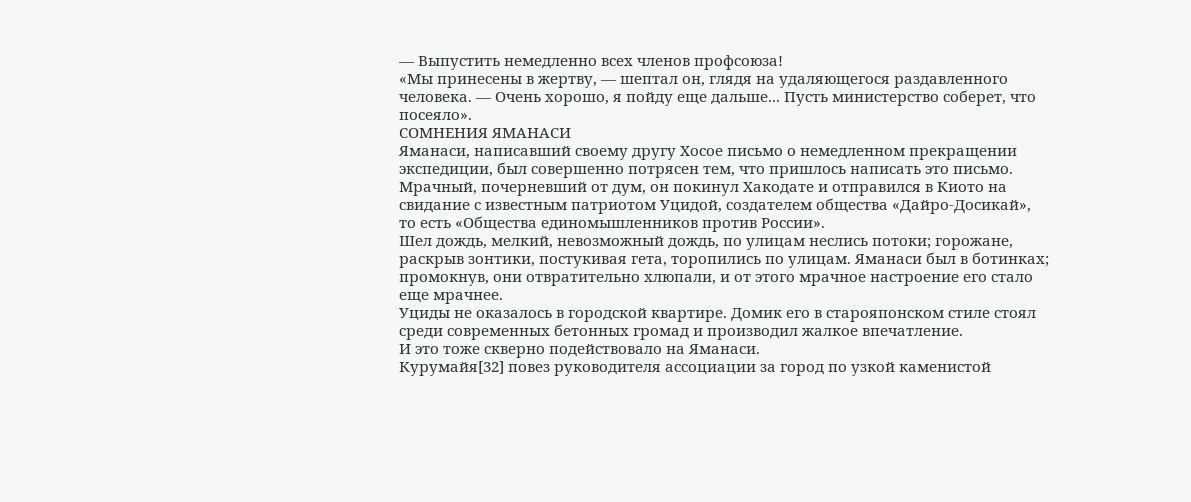— Выпустить немедленно всех членов профсоюза!
«Мы принесены в жертву, — шептал он, глядя на удаляющегося раздавленного человека. — Очень хорошо, я пойду еще дальше... Пусть министерство соберет, что посеяло».
СОМНЕНИЯ ЯМАНАСИ
Яманаси, написавший своему другу Хосое письмо о немедленном прекращении экспедиции, был совершенно потрясен тем, что пришлось написать это письмо.
Мрачный, почерневший от дум, он покинул Хакодате и отправился в Киото на свидание с известным патриотом Уцидой, создателем общества «Дайро-Досикай», то есть «Общества единомышленников против России».
Шел дождь, мелкий, невозможный дождь, по улицам неслись потоки; горожане, раскрыв зонтики, постукивая гета, торопились по улицам. Яманаси был в ботинках; промокнув, они отвратительно хлюпали, и от этого мрачное настроение его стало еще мрачнее.
Уциды не оказалось в городской квартире. Домик его в старояпонском стиле стоял среди современных бетонных громад и производил жалкое впечатление.
И это тоже скверно подействовало на Яманаси.
Курумайя[32] повез руководителя ассоциации за город по узкой каменистой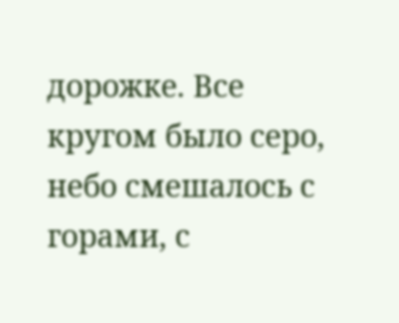дорожке. Все кругом было серо, небо смешалось с горами, с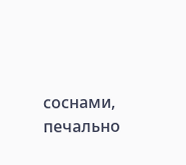соснами, печально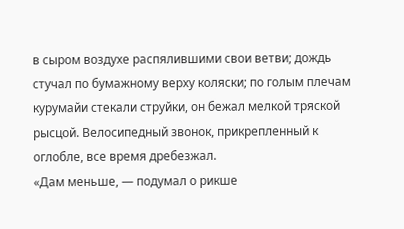в сыром воздухе распялившими свои ветви; дождь стучал по бумажному верху коляски; по голым плечам курумайи стекали струйки, он бежал мелкой тряской рысцой. Велосипедный звонок, прикрепленный к оглобле, все время дребезжал.
«Дам меньше, — подумал о рикше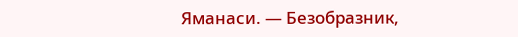Яманаси. — Безобразник,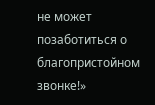не может позаботиться о благопристойном звонке!»